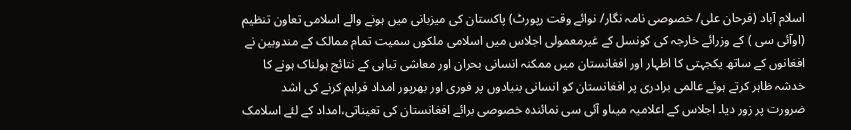اسلام آباد (فرحان علی/ خصوصی نامہ نگار/ نوائے وقت رپورٹ) پاکستان کی میزبانی میں ہونے والے اسلامی تعاون تنظیم (اوآئی سی ) کے وزرائے خارجہ کی کونسل کے غیرمعمولی اجلاس میں اسلامی ملکوں سمیت تمام ممالک کے مندوبین نے افغانوں کے ساتھ یکجہتی کا اظہار اور افغانستان میں ممکنہ انسانی بحران اور معاشی تباہی کے نتائج ہولناک ہونے کا خدشہ ظاہر کرتے ہوئے عالمی برادری پر افغانستان کو انسانی بنیادوں پر فوری اور بھرپور امداد فراہم کرنے کی اشد ضرورت پر زور دیا۔ اجلاس کے اعلامیہ میںاو آئی سی نمائندہ خصوصی برائے افغانستان کی تعیناتی،امداد کے لئے اسلامک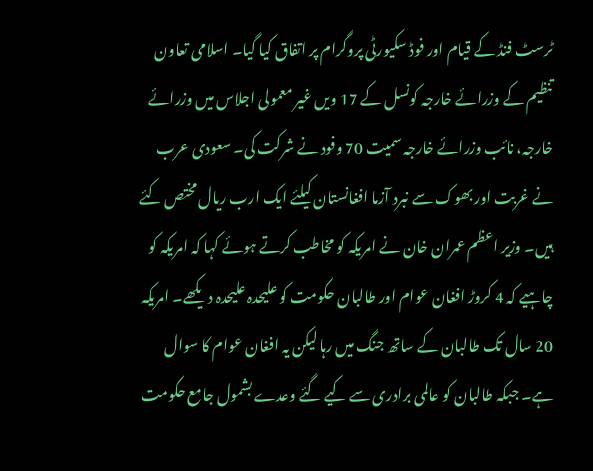ٹرسٹ فنڈ کے قیام اور فوڈ سکیورٹی پروگرام پر اتفاق کیا گیا۔ اسلامی تعاون تنظیم کے وزرائے خارجہ کونسل کے 17 ویں غیر معمولی اجلاس میں وزرائے خارجہ، نائب وزرائے خارجہ سمیت 70 وفود نے شرکت کی۔ سعودی عرب نے غربت اور بھوک سے نبرد آزما افغانستان کیلئے ایک ارب ریال مختص کئے ہیں۔ وزیر اعظم عمران خان نے امریکہ کو مخاطب کرتے ہوئے کہا کہ امریکہ کو چاہیے کہ 4 کروڑ افغان عوام اور طالبان حکومت کو علیحدہ علیحدہ دیکھے۔ امریکہ 20 سال تک طالبان کے ساتھ جنگ میں رہا لیکن یہ افغان عوام کا سوال ہے۔ جبکہ طالبان کو عالمی برادری سے کیے گئے وعدے بشمول جامع حکومت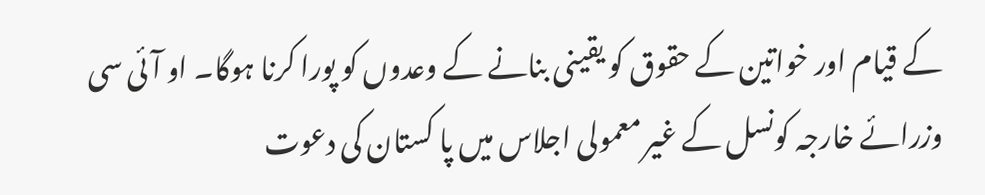کے قیام اور خواتین کے حقوق کو یقینی بنانے کے وعدوں کو پورا کرنا ہوگا۔ او آئی سی وزرائے خارجہ کونسل کے غیر معمولی اجلاس میں پا کستان کی دعوت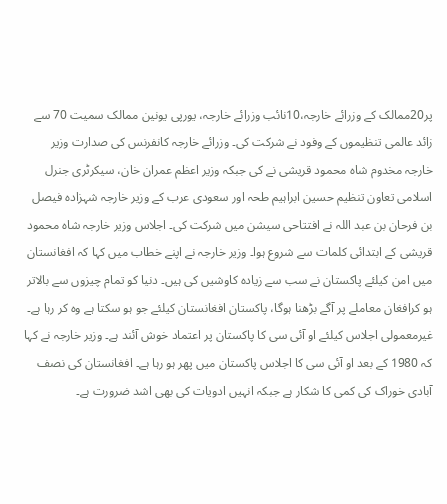پر20ممالک کے وزرائے خارجہ،10نائب وزرائے خارجہ، یورپی یونین ممالک سمیت 70 سے زائد عالمی تنظیموں کے وفود نے شرکت کی۔ وزرائے خارجہ کانفرنس کی صدارت وزیر خارجہ مخدوم شاہ محمود قریشی نے کی جبکہ وزیر اعظم عمران خان، سیکرٹری جنرل اسلامی تعاون تنظیم حسین ابراہیم طحہ اور سعودی عرب کے وزیر خارجہ شہزادہ فیصل بن فرحان بن عبد اللہ نے افتتاحی سیشن میں شرکت کی۔ اجلاس وزیر خارجہ شاہ محمود قریشی کے ابتدائی کلمات سے شروع ہوا۔ وزیر خارجہ نے اپنے خطاب میں کہا کہ افغانستان میں امن کیلئے پاکستان نے سب سے زیادہ کاوشیں کی ہیں۔ دنیا کو تمام چیزوں سے بالاتر ہو کرافغان معاملے پر آگے بڑھنا ہوگا، پاکستان افغانستان کیلئے جو ہو سکتا ہے وہ کر رہا ہے۔ غیرمعمولی اجلاس کیلئے او آئی سی کا پاکستان پر اعتماد خوش آئند ہے۔ وزیر خارجہ نے کہا کہ 1980 کے بعد او آئی سی کا اجلاس پاکستان میں پھر ہو رہا ہے۔ افغانستان کی نصف آبادی خوراک کی کمی کا شکار ہے جبکہ انہیں ادویات کی بھی اشد ضرورت ہے۔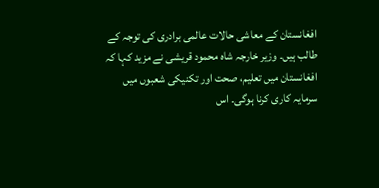افغانستان کے معاشی حالات عالمی برادری کی توجہ کے طالب ہیں۔ وزیر خارجہ شاہ محمود قریشی نے مزید کہا کہ افغانستان میں تعلیم، صحت اور تکنیکی شعبوں میں سرمایہ کاری کرنا ہوگی۔ اس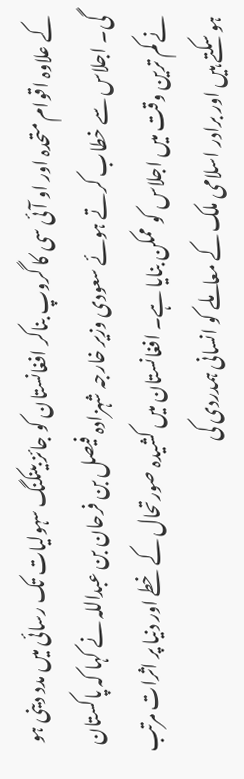کے علاوہ اقوام متحدہ اور او آئی سی کا گروپ بناکر افغانستان کو جائز بینکنگ سہولیات تک رسائی میں مدد دینی ہو گی۔ اجلاس سے خطاب کرتے ہوئے سعودی وزیر خارجہ شہزادہ فیصل بن فرحان بن عبداللہ نے کہا کہ پاکستان نے کم ترین وقت میں اجلاس کو ممکن بنایا ہے۔ افغانستان میں کشیدہ صورتحال کے خطے اور دنیا پر اثرات مرتب ہو سکتے ہیں اور برادر اسلامی ملک کے معاملے کو انسانی ہمدردی کی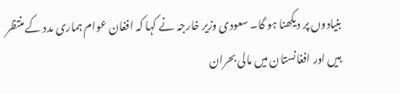بنیادوں پر دیکھنا ہو گا۔ سعودی وزیر خارجہ نے کہا کہ افغان عوام ہماری مدد کے منتظر ہیں اور افغانستان میں مالی بحران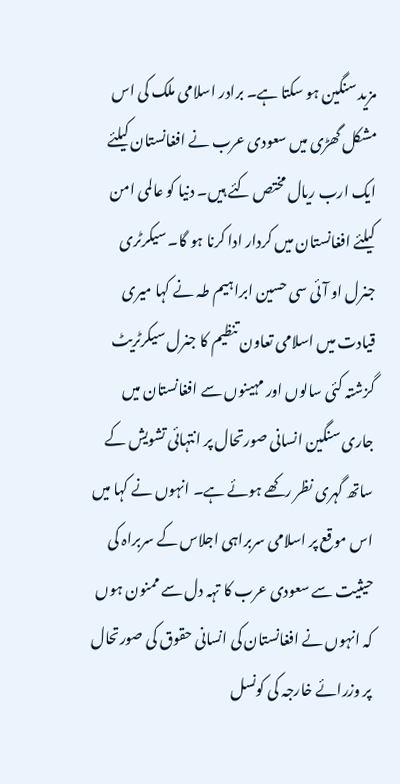مزید سنگین ہو سکتا ہے۔ برادر اسلامی ملک کی اس مشکل گھڑی میں سعودی عرب نے افغانستان کیلئے ایک ارب ریال مختص کئے ہیں۔ دنیا کو عالمی امن کیلئے افغانستان میں کردار ادا کرنا ہو گا۔ سیکرٹری جنرل او آئی سی حسین ابراہیم طہ نے کہا میری قیادت میں اسلامی تعاون تنظیم کا جنرل سیکرٹریٹ گزشتہ کئی سالوں اور مہینوں سے افغانستان میں جاری سنگین انسانی صورتحال پر انتہائی تشویش کے ساتھ گہری نظر رکھے ہوئے ہے۔ انہوں نے کہا میں اس موقع پر اسلامی سربراہی اجلاس کے سربراہ کی حیثیت سے سعودی عرب کا تہہ دل سے ممنون ہوں کہ انہوں نے افغانستان کی انسانی حقوق کی صورتحال پر وزرائے خارجہ کی کونسل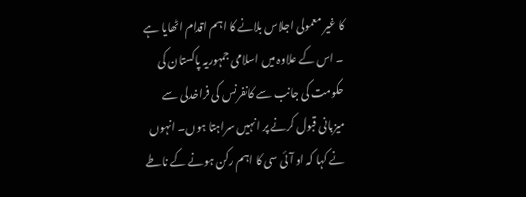کا غیر معمولی اجلاس بلانے کا اہم اقدام اٹھایا ہے ۔ اس کے علاوہ میں اسلامی جمہوریہ پاکستان کی حکومت کی جانب سے کانفرنس کی فراخدلی سے میزبانی قبول کرنے پر انہیں سراہتا ہوں۔ انہوں نے کہا کہ او آئی سی کا اہم رکن ہونے کے ناطے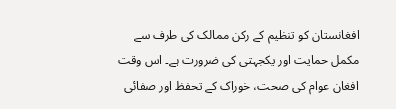افغانستان کو تنظیم کے رکن ممالک کی طرف سے مکمل حمایت اور یکجہتی کی ضرورت ہے۔ اس وقت افغان عوام کی صحت، خوراک کے تحفظ اور صفائی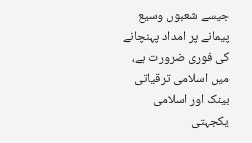جیسے شعبوں وسیع پیمانے پر امداد پہنچانے کی فوری ضرورت ہے، میں اسلامی ترقیاتی بینک اور اسلامی یکجہتی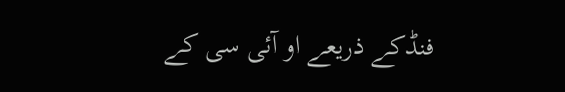فنڈکے ذریعے او آئی سی کے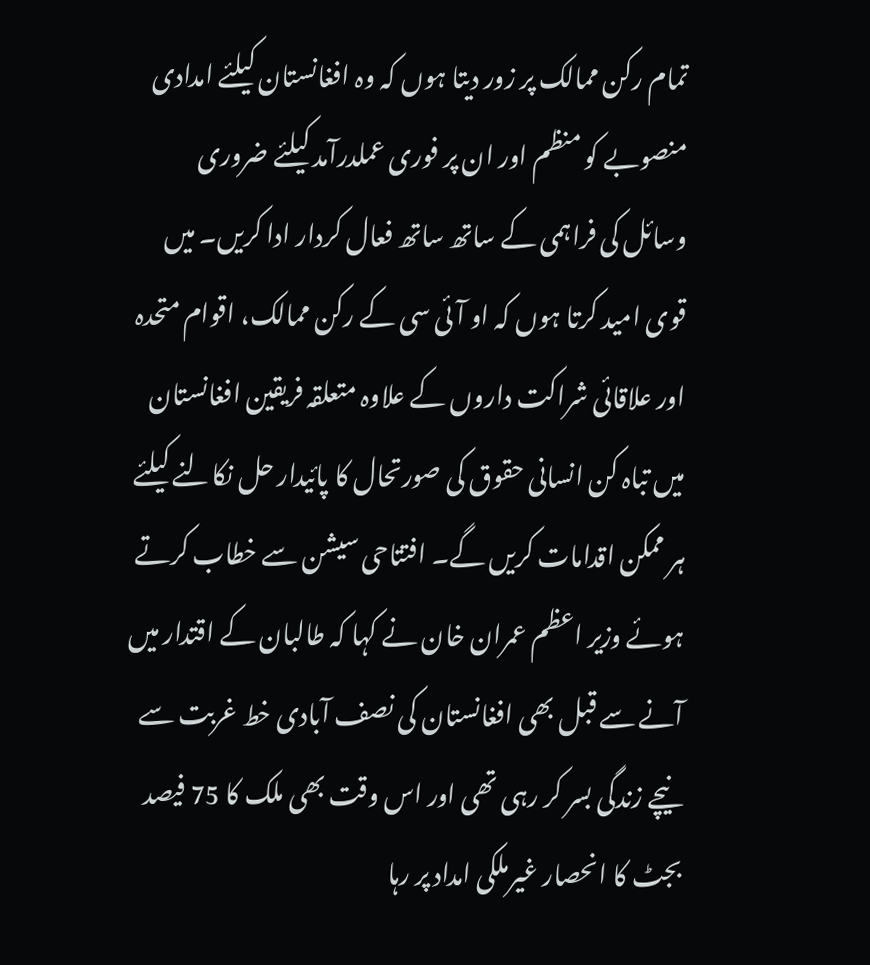تمام رکن ممالک پر زور دیتا ہوں کہ وہ افغانستان کیلئے امدادی منصوبے کو منظم اور ان پر فوری عملدرآمد کیلئے ضروری وسائل کی فراہمی کے ساتھ ساتھ فعال کردار ادا کریں۔ میں قوی امید کرتا ہوں کہ او آئی سی کے رکن ممالک، اقوام متحدہ اور علاقائی شراکت داروں کے علاوہ متعلقہ فریقین افغانستان میں تباہ کن انسانی حقوق کی صورتحال کا پائیدار حل نکالنے کیلئے ہر ممکن اقدامات کریں گے۔ افتتاحی سیشن سے خطاب کرتے ہوئے وزیر اعظم عمران خان نے کہا کہ طالبان کے اقتدار میں آنے سے قبل بھی افغانستان کی نصف آبادی خط غربت سے نیچے زندگی بسر کر رہی تھی اور اس وقت بھی ملک کا 75 فیصد بجٹ کا انحصار غیرملکی امداد پر رہا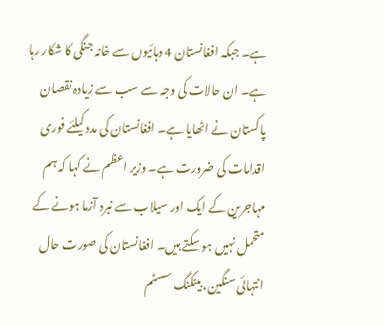ہے۔ جبکہ افغانستان 4 دہائیوں سے خانہ جنگی کا شکار رہا ہے۔ ان حالات کی وجہ سے سب سے زیادہ نقصان پاکستان نے اٹھایا ہے۔ افغانستان کی مدد کیلئے فوری اقدامات کی ضرورت ہے۔ وزیر اعظم نے کہا کہ ہم مہاجرین کے ایک اور سیلاب سے نبرد آزما ہونے کے متحمل نہیں ہو سکتے ہیں۔ افغانستان کی صورت حال انتہائی سنگین، بینکنگ سسٹم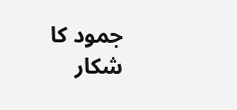جمود کا شکار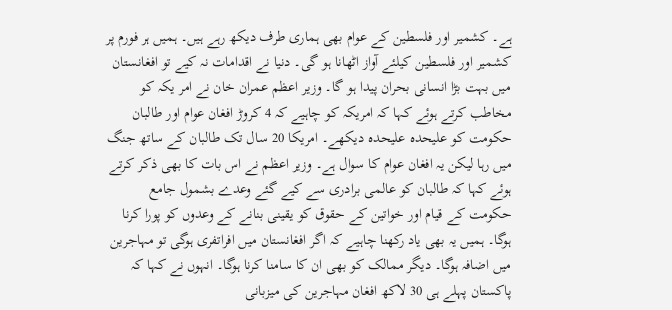ہے۔ کشمیر اور فلسطین کے عوام بھی ہماری طرف دیکھ رہے ہیں۔ ہمیں ہر فورم پر کشمیر اور فلسطین کیلئے آواز اٹھانا ہو گی۔ دنیا نے اقدامات نہ کیے تو افغانستان میں بہت بڑا انسانی بحران پیدا ہو گا۔ وزیر اعظم عمران خان نے امر یکہ کو مخاطب کرتے ہوئے کہا کہ امریکہ کو چاہیے کہ 4 کروڑ افغان عوام اور طالبان حکومت کو علیحدہ علیحدہ دیکھے۔ امریکا 20 سال تک طالبان کے ساتھ جنگ میں رہا لیکن یہ افغان عوام کا سوال ہے۔ وزیر اعظم نے اس بات کا بھی ذکر کرتے ہوئے کہا کہ طالبان کو عالمی برادری سے کیے گئے وعدے بشمول جامع حکومت کے قیام اور خواتین کے حقوق کو یقینی بنانے کے وعدوں کو پورا کرنا ہوگا۔ ہمیں یہ بھی یاد رکھنا چاہیے کہ اگر افغانستان میں افراتفری ہوگی تو مہاجرین میں اضافہ ہوگا۔ دیگر ممالک کو بھی ان کا سامنا کرنا ہوگا۔ انہوں نے کہا کہ پاکستان پہلے ہی 30 لاکھ افغان مہاجرین کی میزبانی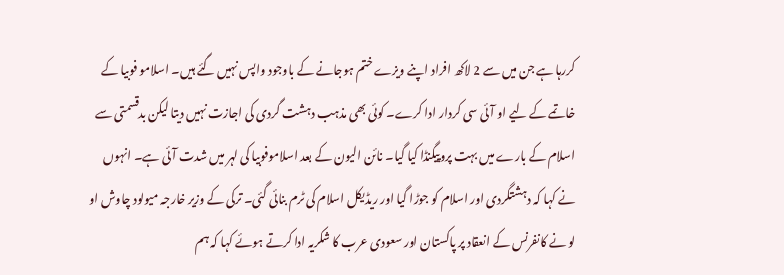کررہا ہے جن میں سے 2 لاکھ افراد اپنے ویزے ختم ہوجانے کے باوجود واپس نہیں گئے ہیں۔ اسلامو فوبیا کے خاتمے کے لیے او آئی سی کردار ادا کرے۔ کوئی بھی مذہب دہشت گردی کی اجازت نہیں دیتا لیکن بدقسمتی سے اسلام کے بارے میں بہت پروپیگنڈا کیا گیا۔ نائن الیون کے بعد اسلاموفوبیا کی لہر میں شدت آئی ہے۔ انہوں نے کہا کہ دہشتگردی اور اسلام کو جوڑا گیا اور ریڈیکل اسلام کی ٹرم بنائی گئی۔ ترکی کے وزیر خارجہ میولود چاوش او لو نے کانفرنس کے انعقاد پر پاکستان اور سعودی عرب کا شکریہ ادا کرتے ہوئے کہا کہ ہم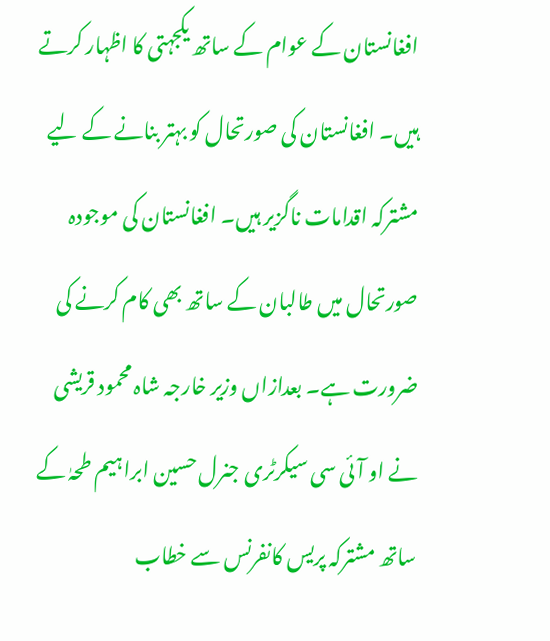افغانستان کے عوام کے ساتھ یکجہتی کا اظہار کرتے ہیں۔ افغانستان کی صورتحال کو بہتر بنانے کے لیے مشترکہ اقدامات ناگزیر ہیں۔ افغانستان کی موجودہ صورتحال میں طالبان کے ساتھ بھی کام کرنے کی ضرورت ہے۔ بعدازاں وزیر خارجہ شاہ محمود قریشی نے او آئی سی سیکرٹری جنرل حسین ابراہیم طحہٰ کے ساتھ مشترکہ پریس کانفرنس سے خطاب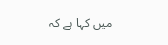میں کہا ہے کہ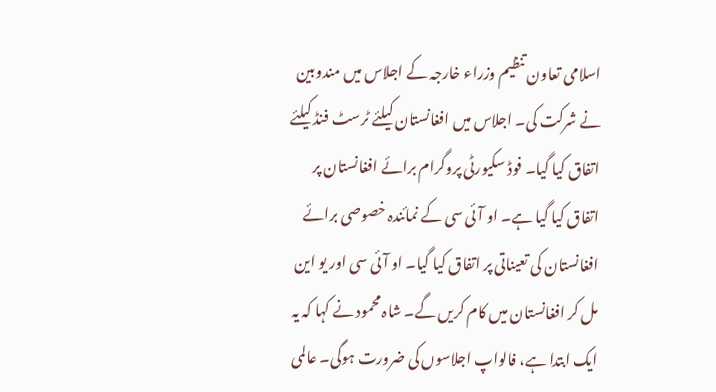اسلامی تعاون تنظیم وزراء خارجہ کے اجلاس میں مندوبین نے شرکت کی۔ اجلاس میں افغانستان کیلئے ٹرسٹ فنڈ کیلئے اتفاق کیا گیا۔ فوڈ سکیورٹی پروگرام برائے افغانستان پر اتفاق کیا گیا ہے۔ او آئی سی کے نمائندہ خصوصی برائے افغانستان کی تعیناتی پر اتفاق کیا گیا۔ او آئی سی اور یو این مل کر افغانستان میں کام کریں گے۔ شاہ محمود نے کہا کہ یہ ایک ابتدا ہے، فالواپ اجلاسوں کی ضرورت ہوگی۔ عالمی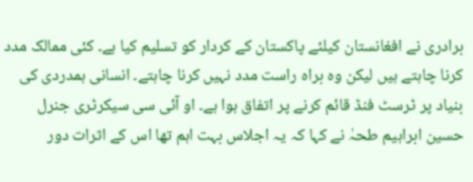برادری نے افغانستان کیلئے پاکستان کے کردار کو تسلیم کیا ہے۔ کئی ممالک مدد کرنا چاہتے ہیں لیکن وہ براہ راست مدد نہیں کرنا چاہتے۔ انسانی ہمدردی کی بنیاد پر ٹرسٹ فنڈ قائم کرنے پر اتفاق ہوا ہے۔ او آئی سی سیکرٹری جنرل حسین ابراہیم طحہٰ نے کہا کہ یہ اجلاس بہت اہم تھا اس کے اثرات دور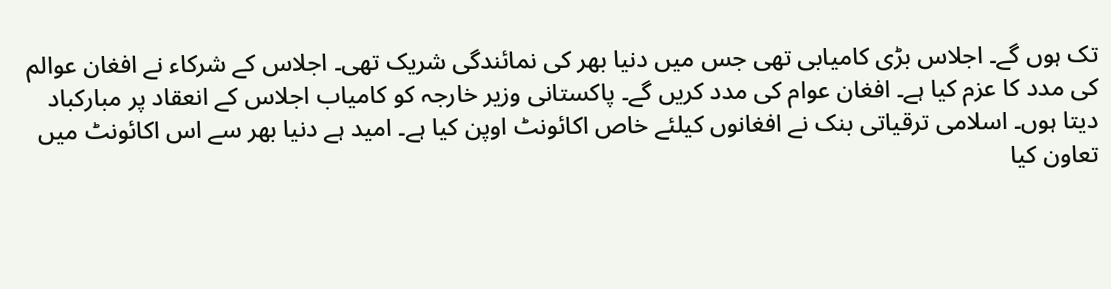تک ہوں گے۔ اجلاس بڑی کامیابی تھی جس میں دنیا بھر کی نمائندگی شریک تھی۔ اجلاس کے شرکاء نے افغان عوالم کی مدد کا عزم کیا ہے۔ افغان عوام کی مدد کریں گے۔ پاکستانی وزیر خارجہ کو کامیاب اجلاس کے انعقاد پر مبارکباد دیتا ہوں۔ اسلامی ترقیاتی بنک نے افغانوں کیلئے خاص اکائونٹ اوپن کیا ہے۔ امید ہے دنیا بھر سے اس اکائونٹ میں تعاون کیا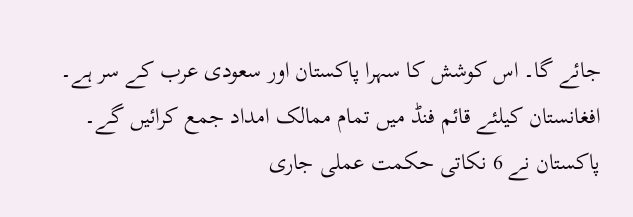جائے گا۔ اس کوشش کا سہرا پاکستان اور سعودی عرب کے سر ہے۔ افغانستان کیلئے قائم فنڈ میں تمام ممالک امداد جمع کرائیں گے۔ پاکستان نے 6 نکاتی حکمت عملی جاری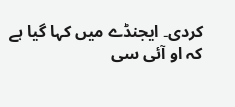کردی۔ ایجنڈے میں کہا گیا ہے کہ او آئی سی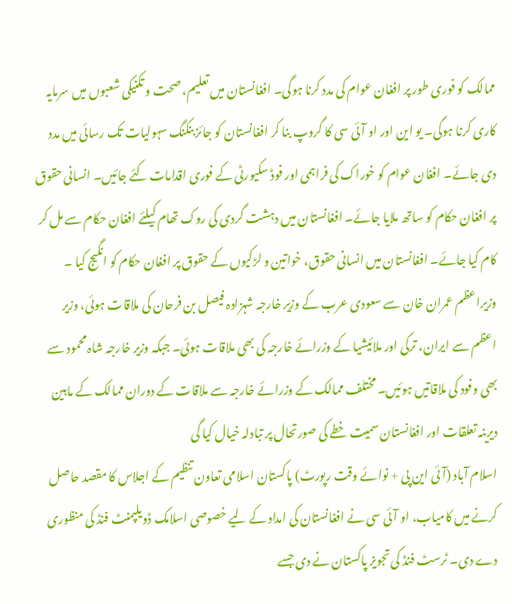ممالک کو فوری طور پر افغان عوام کی مدد کرنا ہوگی۔ افغانستان میں تعلیم، صحت و تکنیکی شعبوں میں سرمایہ کاری کرنا ہوگی۔ یو این اور او آئی سی کا گروپ بنا کر افغانستان کو جائز بنکنگ سہولیات تک رسائی میں مدد دی جائے۔ افغان عوام کو خوراک کی فراہمی اور فوڈ سکیورٹی کے فوری اقدامات کئے جائیں۔ انسانی حقوق پر افغان حکام کو ساتھ ملایا جائے۔ افغانستان میں دہشت گردی کی روک تھام کیلئے افغان حکام سے مل کر کام کیا جائے۔ افغانستان میں انسانی حقوق، خواتین و لڑکیوں کے حقوق پر افغان حکام کو انگیج کیا ۔ وزیراعظم عمران خان سے سعودی عرب کے وزیر خارجہ شہزادہ فیصل بن فرحان کی ملاقات ہوئی، وزیر اعظم سے ایران، ترکی اور ملائیشیا کے وزرائے خارجہ کی بھی ملاقات ہوئی۔ جبکہ وزیر خارجہ شاہ محمود سے بھی وفود کی ملاقاتیں ہوئیں۔ مختلف ممالک کے وزرائے خارجہ سے ملاقات کے دوران ممالک کے مابین دیرینہ تعلقات اور افغانستان سمیت خطے کی صورتحال پر تبادلہ خیال کیا گی
اسلام آباد (آئی این پی + نوائے وقت رپورٹ) پاکستان اسلامی تعاون تنظیم کے اجلاس کا مقصد حاصل کرنے میں کامیاب، او آئی سی نے افغانستان کی امداد کے لیے خصوصی اسلامک ڈویلپمنٹ فنڈ کی منظوری دے دی۔ ٹرسٹ فنڈ کی تجویز پاکستان نے دی جسے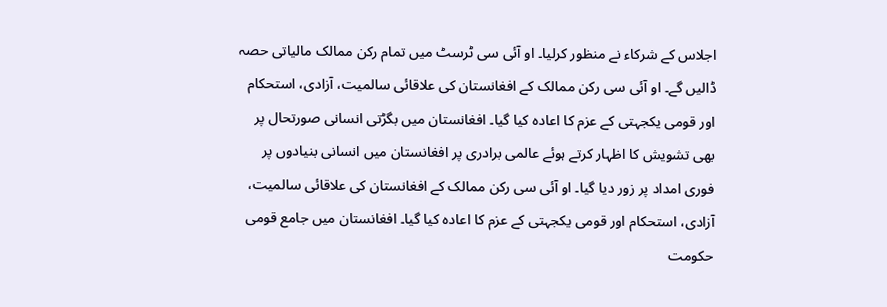اجلاس کے شرکاء نے منظور کرلیا۔ او آئی سی ٹرسٹ میں تمام رکن ممالک مالیاتی حصہ ڈالیں گے۔ او آئی سی رکن ممالک کے افغانستان کی علاقائی سالمیت، آزادی، استحکام اور قومی یکجہتی کے عزم کا اعادہ کیا گیا۔ افغانستان میں بگڑتی انسانی صورتحال پر بھی تشویش کا اظہار کرتے ہوئے عالمی برادری پر افغانستان میں انسانی بنیادوں پر فوری امداد پر زور دیا گیا۔ او آئی سی رکن ممالک کے افغانستان کی علاقائی سالمیت، آزادی، استحکام اور قومی یکجہتی کے عزم کا اعادہ کیا گیا۔ افغانستان میں جامع قومی حکومت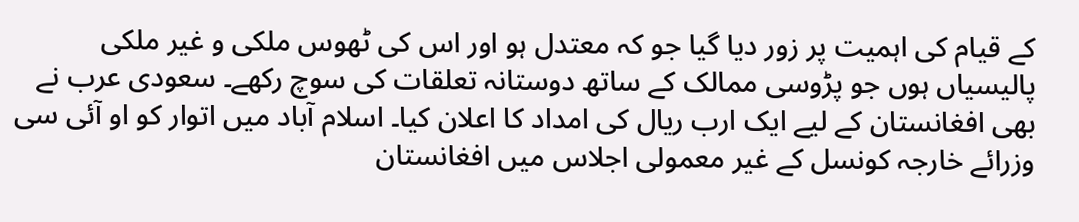کے قیام کی اہمیت پر زور دیا گیا جو کہ معتدل ہو اور اس کی ٹھوس ملکی و غیر ملکی پالیسیاں ہوں جو پڑوسی ممالک کے ساتھ دوستانہ تعلقات کی سوچ رکھے۔ سعودی عرب نے بھی افغانستان کے لیے ایک ارب ریال کی امداد کا اعلان کیا۔ اسلام آباد میں اتوار کو او آئی سی وزرائے خارجہ کونسل کے غیر معمولی اجلاس میں افغانستان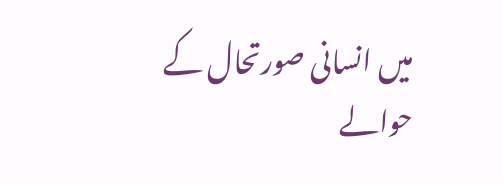میں انسانی صورتحال کے حوالے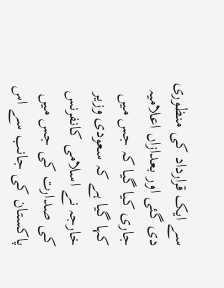سے ایک قرارداد کی منظوری دی گئی اور بعدازاں اعلامیہ جاری کیا گیا کہ جس میں کہا گیا ہے کہ سعودی وزیر خارجہ نے اسلامی کانفرنس کی صدارت کی جس میں پاکستان کی جانب سے اس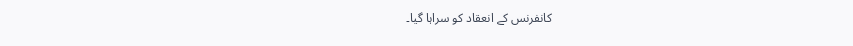کانفرنس کے انعقاد کو سراہا گیا۔